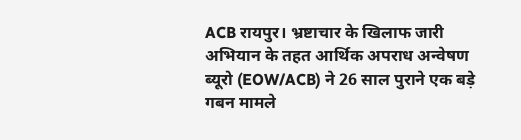ACB रायपुर। भ्रष्टाचार के खिलाफ जारी अभियान के तहत आर्थिक अपराध अन्वेषण ब्यूरो (EOW/ACB) ने 26 साल पुराने एक बड़े गबन मामले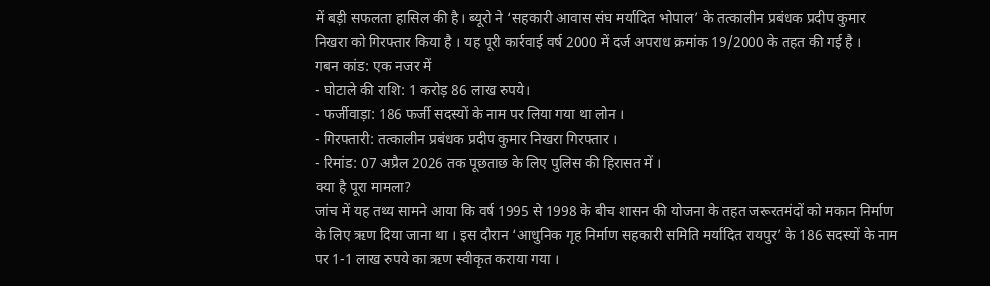में बड़ी सफलता हासिल की है। ब्यूरो ने ‘सहकारी आवास संघ मर्यादित भोपाल’ के तत्कालीन प्रबंधक प्रदीप कुमार निखरा को गिरफ्तार किया है । यह पूरी कार्रवाई वर्ष 2000 में दर्ज अपराध क्रमांक 19/2000 के तहत की गई है ।
गबन कांड: एक नजर में
- घोटाले की राशि: 1 करोड़ 86 लाख रुपये।
- फर्जीवाड़ा: 186 फर्जी सदस्यों के नाम पर लिया गया था लोन ।
- गिरफ्तारी: तत्कालीन प्रबंधक प्रदीप कुमार निखरा गिरफ्तार ।
- रिमांड: 07 अप्रैल 2026 तक पूछताछ के लिए पुलिस की हिरासत में ।
क्या है पूरा मामला?
जांच में यह तथ्य सामने आया कि वर्ष 1995 से 1998 के बीच शासन की योजना के तहत जरूरतमंदों को मकान निर्माण के लिए ऋण दिया जाना था । इस दौरान ‘आधुनिक गृह निर्माण सहकारी समिति मर्यादित रायपुर’ के 186 सदस्यों के नाम पर 1-1 लाख रुपये का ऋण स्वीकृत कराया गया ।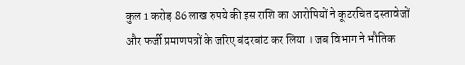कुल 1 करोड़ 86 लाख रुपये की इस राशि का आरोपियों ने कूटरचित दस्तावेजों और फर्जी प्रमाणपत्रों के जरिए बंदरबांट कर लिया । जब विभाग ने भौतिक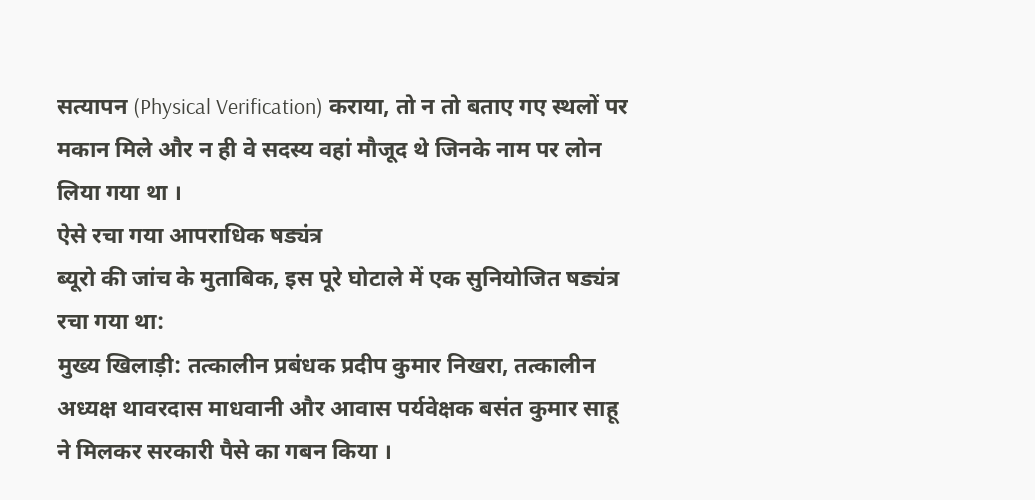सत्यापन (Physical Verification) कराया, तो न तो बताए गए स्थलों पर मकान मिले और न ही वे सदस्य वहां मौजूद थे जिनके नाम पर लोन लिया गया था ।
ऐसे रचा गया आपराधिक षड्यंत्र
ब्यूरो की जांच के मुताबिक, इस पूरे घोटाले में एक सुनियोजित षड्यंत्र रचा गया था:
मुख्य खिलाड़ी: तत्कालीन प्रबंधक प्रदीप कुमार निखरा, तत्कालीन अध्यक्ष थावरदास माधवानी और आवास पर्यवेक्षक बसंत कुमार साहू ने मिलकर सरकारी पैसे का गबन किया ।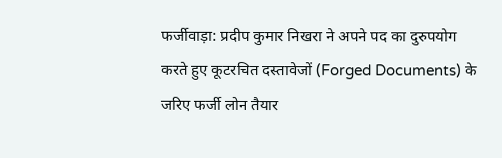फर्जीवाड़ा: प्रदीप कुमार निखरा ने अपने पद का दुरुपयोग करते हुए कूटरचित दस्तावेजों (Forged Documents) के जरिए फर्जी लोन तैयार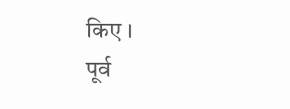किए ।
पूर्व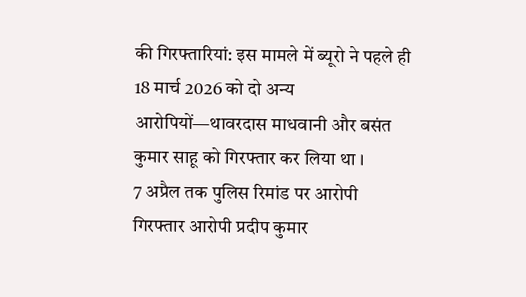की गिरफ्तारियां: इस मामले में ब्यूरो ने पहले ही 18 मार्च 2026 को दो अन्य आरोपियों—थावरदास माधवानी और बसंत कुमार साहू को गिरफ्तार कर लिया था ।
7 अप्रैल तक पुलिस रिमांड पर आरोपी
गिरफ्तार आरोपी प्रदीप कुमार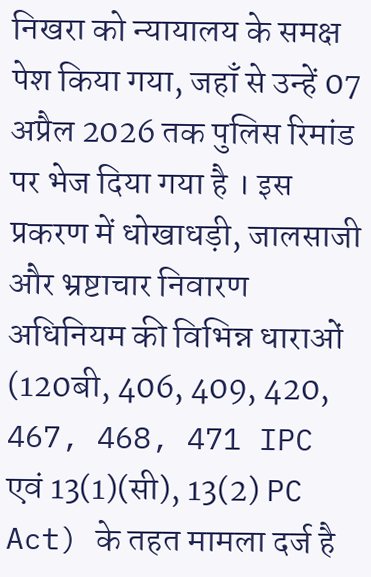निखरा को न्यायालय के समक्ष पेश किया गया, जहाँ से उन्हें 07 अप्रैल 2026 तक पुलिस रिमांड पर भेज दिया गया है । इस प्रकरण में धोखाधड़ी, जालसाजी और भ्रष्टाचार निवारण अधिनियम की विभिन्न धाराओं (120बी, 406, 409, 420, 467, 468, 471 IPC एवं 13(1)(सी), 13(2) PC Act) के तहत मामला दर्ज है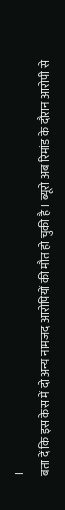।
बता दें कि इस केस में दो अन्य नामजद आरोपियों की मौत हो चुकी है । ब्यूरो अब रिमांड के दौरान आरोपी से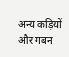अन्य कड़ियों और गबन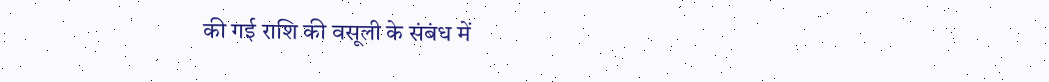की गई राशि की वसूली के संबंध में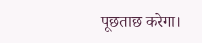पूछताछ करेगा।